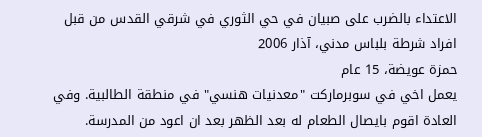الاعتداء بالضرب على صبيان في حي الثوري في شرقي القدس من قبل افراد شرطة بلباس مدني، آذار 2006
حمزة عويضة، 15 عام
يعمل اخي في سوبرماركت "معدنيات هنسي" في منطقة الطالبية. وفي العادة اقوم بايصال الطعام له بعد الظهر بعد ان اعود من المدرسة.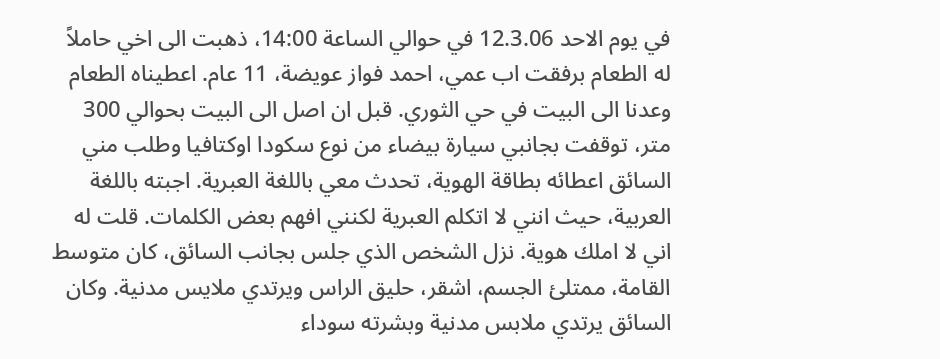في يوم الاحد 12.3.06 في حوالي الساعة 14:00، ذهبت الى اخي حاملاً له الطعام برفقت اب عمي، احمد فواز عويضة، 11 عام. اعطيناه الطعام وعدنا الى البيت في حي الثوري. قبل ان اصل الى البيت بحوالي 300 متر، توقفت بجانبي سيارة بيضاء من نوع سكودا اوكتافيا وطلب مني السائق اعطائه بطاقة الهوية، تحدث معي باللغة العبرية. اجبته باللغة العربية، حيث انني لا اتكلم العبرية لكنني افهم بعض الكلمات. قلت له اني لا املك هوية. نزل الشخص الذي جلس بجانب السائق، كان متوسط القامة، ممتلئ الجسم، اشقر، حليق الراس ويرتدي ملايس مدنية. وكان السائق يرتدي ملابس مدنية وبشرته سوداء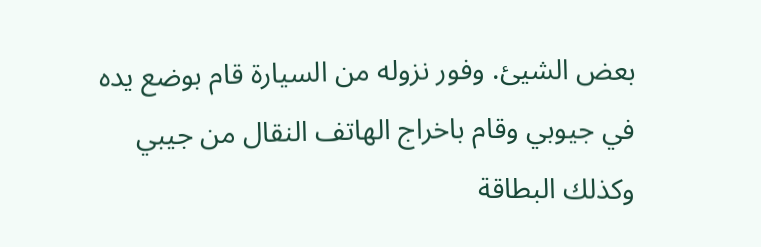بعض الشيئ. وفور نزوله من السيارة قام بوضع يده في جيوبي وقام باخراج الهاتف النقال من جيبي وكذلك البطاقة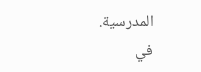المدرسية.
في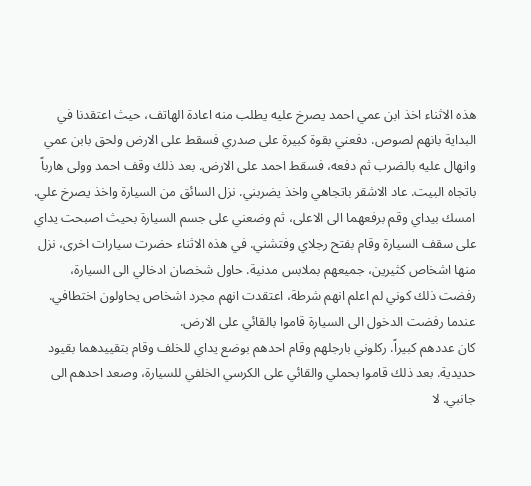هذه الاثناء اخذ ابن عمي احمد يصرخ عليه يطلب منه اعادة الهاتف، حيث اعتقدنا في البداية بانهم لصوص. دفعني بقوة كبيرة على صدري فسقط على الارض ولحق بابن عمي وانهال عليه بالضرب ثم دفعه، فسقط احمد على الارض. بعد ذلك وقف احمد وولى هارباً باتجاه البيت. عاد الاشقر باتجاهي واخذ يضربني. نزل السائق من السيارة واخذ يصرخ علي. امسك بيداي وقم برفعهما الى الاعلى، ثم وضعني على جسم السيارة بحيث اصبحت يداي على سقف السيارة وقام بفتح رجلاي وفتشني. في هذه الاثناء حضرت سيارات اخرى، نزل منها اشخاص كثيرين، جميعهم بملابس مدنية. حاول شخصان ادخالي الى السيارة، رفضت ذلك كوني لم اعلم انهم شرطة، اعتقدت انهم مجرد اشخاص يحاولون اختطافي. عندما رفضت الدخول الى السيارة قاموا بالقائي على الارض.
كان عددهم كبيراً. ركلوني بارجلهم وقام احدهم بوضع يداي للخلف وقام بتقييدهما بقيود حديدية. بعد ذلك قاموا بحملي والقائي على الكرسي الخلفي للسيارة، وصعد احدهم الى جانبي. لا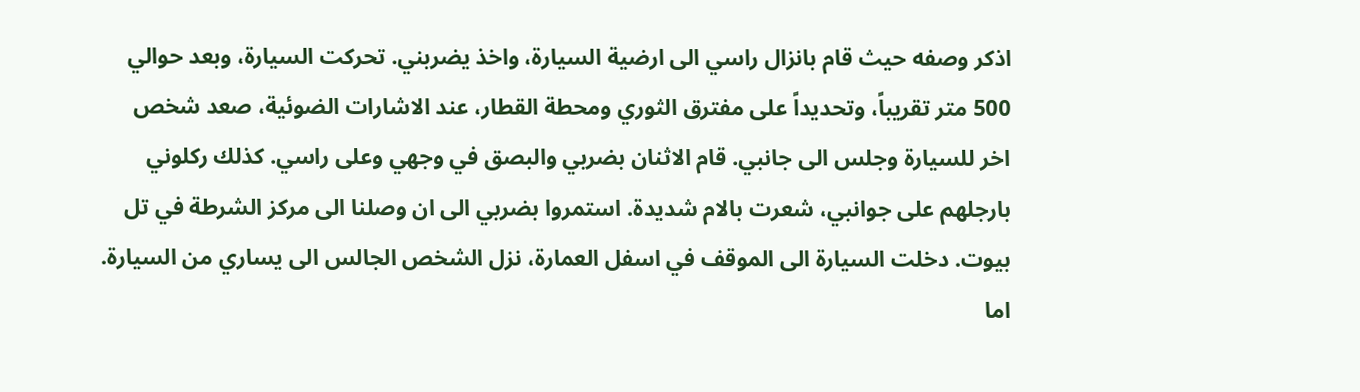اذكر وصفه حيث قام بانزال راسي الى ارضية السيارة، واخذ يضربني. تحركت السيارة، وبعد حوالي 500 متر تقريباً، وتحديداً على مفترق الثوري ومحطة القطار، عند الاشارات الضوئية، صعد شخص اخر للسيارة وجلس الى جانبي. قام الاثنان بضربي والبصق في وجهي وعلى راسي. كذلك ركلوني بارجلهم على جوانبي، شعرت بالام شديدة. استمروا بضربي الى ان وصلنا الى مركز الشرطة في تل بيوت. دخلت السيارة الى الموقف في اسفل العمارة، نزل الشخص الجالس الى يساري من السيارة. اما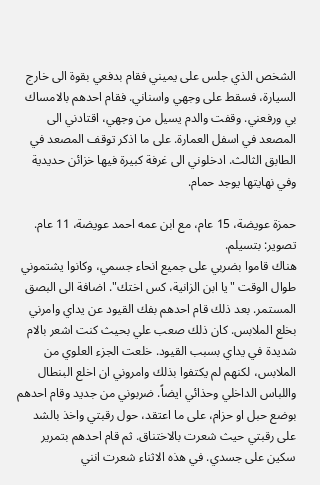الشخص الذي جلس على يميني فقام بدفعي بقوة الى خارج السيارة، فسقط على وجهي واسناني. فقام احدهم بالامساك بي ورفعني. وقفت والدم يسيل من وجهي، اقتادني الى المصعد في اسفل العمارة. على ما اذكر توقف المصعد في الطابق الثالث. ادخلوني الى غرفة كبيرة فيها خزائن حديدية وفي نهايتها يوجد حمام.

حمزة عويضة، 15 عام، مع ابن عمه احمد عويضة، 11 عام. تصوير: بتسيلم.
هناك قاموا بضربي على جميع انحاء جسمي، وكانوا يشتموني طوال الوقت "يا ابن الزانية، كس اختك". اضافة الى البصق المستمر. بعد ذلك قام احدهم بفك القيود عن يداي وامرني بخلع الملابس. كان ذلك صعب علي بحيث كنت اشعر بالام شديدة في يداي بسبب القيود. خلعت الجزء العلوي من الملابس، لكنهم لم يكتفوا بذلك وامروني ان اخلع البنطال واللباس الداخلي وحذائي ايضاً. ضربوني من جديد وقام احدهم بوضع حبل او حزام، على ما اعتقد، حول رقبتي واخذ بالشد على رقبتي حيث شعرت بالاختناق. ثم قام احدهم بتمرير سكين على جسدي. في هذه الاثناء شعرت انني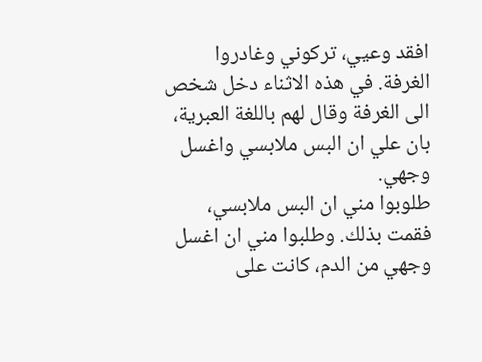افقد وعيي، تركوني وغادروا الغرفة. في هذه الاثناء دخل شخص الى الغرفة وقال لهم باللغة العبرية، بان علي ان البس ملابسي واغسل وجهي.
طلوبوا مني ان البس ملابسي، فقمت بذلك. وطلبوا مني ان اغسل وجهي من الدم، كانت على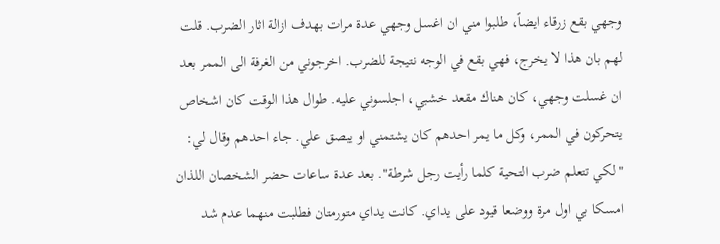وجهي بقع زرقاء ايضاً، طلبوا مني ان اغسل وجهي عدة مرات بهدف ازالة اثار الضرب. قلت لهم بان هذا لا يخرج، فهي بقع في الوجه نتيجة للضرب. اخرجوني من الغرفة الى الممر بعد ان غسلت وجهي، كان هناك مقعد خشبي، اجلسوني عليه. طوال هذا الوقت كان اشخاص يتحركون في الممر، وكل ما يمر احدهم كان يشتمني او يبصق علي. جاء احدهم وقال لي: "لكي تتعلم ضرب التحية كلما رأيت رجل شرطة". بعد عدة ساعات حضر الشخصان اللذان امسكا بي اول مرة ووضعا قيود على يداي. كانت يداي متورمتان فطلبت منهما عدم شد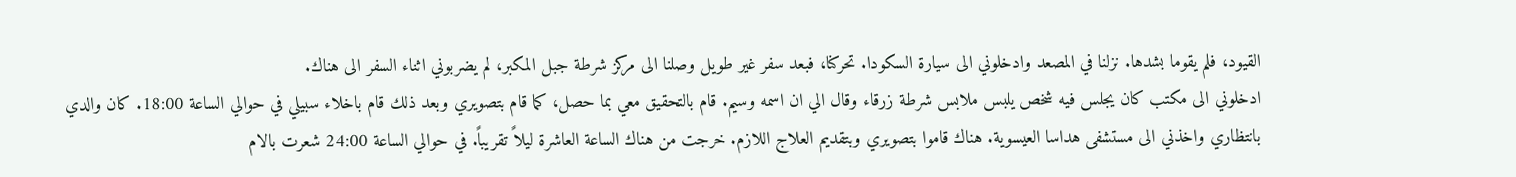القيود، فلم يقوما بشدها. نزلنا في المصعد وادخلوني الى سيارة السكودا. تحركنا، فبعد سفر غير طويل وصلنا الى مركز شرطة جبل المكبر، لم يضربوني اثناء السفر الى هناك.
ادخلوني الى مكتب كان يجلس فيه شخص يلبس ملابس شرطة زرقاء وقال الي ان اسمه وسيم. قام بالتحقيق معي بما حصل، كما قام بتصويري وبعد ذلك قام باخلاء سبيلي في حوالي الساعة 18:00. كان والدي بانتظاري واخذني الى مستشفى هداسا العيسوية. هناك قاموا بتصويري وبتقديم العلاج اللازم. خرجت من هناك الساعة العاشرة ليلاً تقريباً. في حوالي الساعة 24:00 شعرت بالام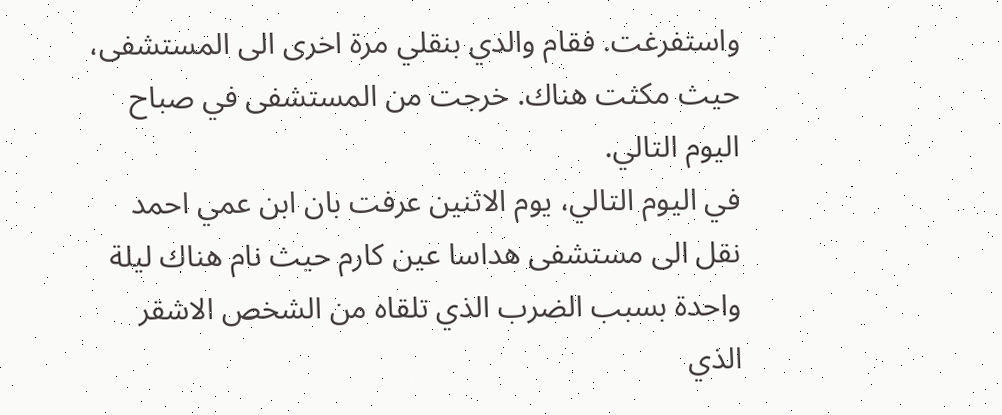واستفرغت. فقام والدي بنقلي مرة اخرى الى المستشفى، حيث مكثت هناك. خرجت من المستشفى في صباح اليوم التالي.
في اليوم التالي، يوم الاثنين عرفت بان ابن عمي احمد نقل الى مستشفى هداسا عين كارم حيث نام هناك ليلة واحدة بسبب الضرب الذي تلقاه من الشخص الاشقر الذي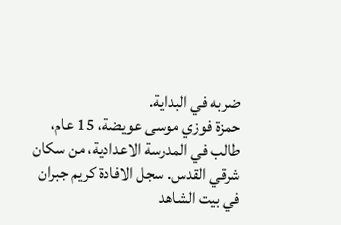ضربه في البداية.
حمزة فوزي موسى عويضة، 15 عام، طالب في المدرسة الاعدادية، من سكان شرقي القدس. سجل الافادة كريم جبران في بيت الشاهد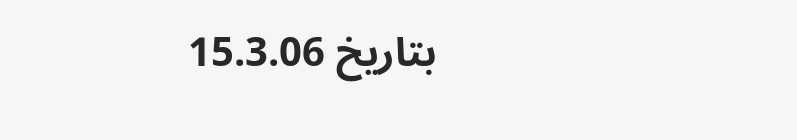بتاريخ 15.3.06